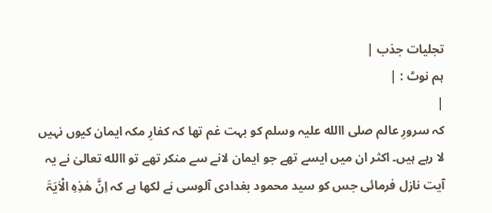تجلیات جذب |
ہم نوٹ : |
|
کہ سرورِ عالم صلی االله علیہ وسلم کو بہت غم تھا کہ کفارِ مکہ ایمان کیوں نہیں لا رہے ہیں۔ اکثر ان میں ایسے تھے جو ایمان لانے سے منکر تھے تو االله تعالیٰ نے یہ آیت نازل فرمائی جس کو سید محمود بغدادی آلوسی نے لکھا ہے کہ اِنَّ ھٰذِہِ الْاٰیَۃَ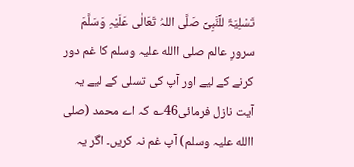تَسْلِیَۃٌ للِّنَّبِیِّ صَلَّی اللہُ تَعَالٰی عَلَیْہِ وَسَلَّمَ سرورِ عالم صلی االله علیہ وسلم کا غم دور کرنے کے لیے اور آپ کی تسلی کے لیے یہ آیت نازل فرمائی46؎ کہ اے محمد (صلی االله علیہ وسلم) آپ غم نہ کریں۔ اگر یہ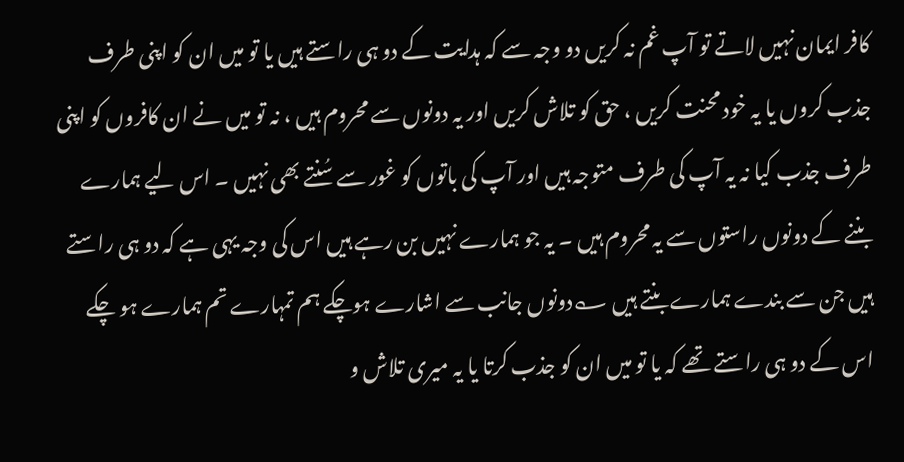کافر ایمان نہیں لاتے تو آپ غم نہ کریں دو وجہ سے کہ ہدایت کے دو ہی راستے ہیں یا تو میں ان کو اپنی طرف جذب کروں یا یہ خود محنت کریں ، حق کو تلاش کریں اور یہ دونوں سے محروم ہیں ، نہ تو میں نے ان کافروں کو اپنی طرف جذب کیا نہ یہ آپ کی طرف متوجہ ہیں اور آپ کی باتوں کو غور سے سُنتے بھی نہیں ۔ اس لیے ہمارے بننے کے دونوں راستوں سے یہ محروم ہیں ۔ یہ جو ہمارے نہیں بن رہے ہیں اس کی وجہ یہی ہے کہ دو ہی راستے ہیں جن سے بندے ہمارے بنتے ہیں ؎دونوں جانب سے اشارے ہوچکے ہم تمہارے تم ہمارے ہو چکے اس کے دو ہی راستے تھے کہ یا تو میں ان کو جذب کرتا یا یہ میری تلاش و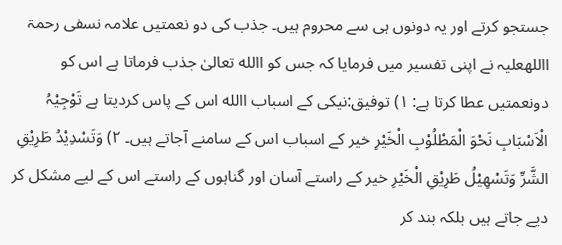جستجو کرتے اور یہ دونوں ہی سے محروم ہیں۔ جذب کی دو نعمتیں علامہ نسفی رحمۃ االلهعلیہ نے اپنی تفسیر میں فرمایا کہ جس کو االله تعالیٰ جذب فرماتا ہے اس کو دونعمتیں عطا کرتا ہے: ۱) توفیق:نیکی کے اسباب االله اس کے پاس کردیتا ہے تَوْجِیْہُ الْاَسْبَابِ نَحْوَ الْمَطْلُوْبِ الْخَیْرِ خیر کے اسباب اس کے سامنے آجاتے ہیں۔ ۲) وَتَسْدِیْدُ طَرِیْقِ الشَّرِّ وَتَسْھِیْلُ طَرِیْقِ الْخَیْرِ خیر کے راستے آسان اور گناہوں کے راستے اس کے لیے مشکل کر دیے جاتے ہیں بلکہ بند کر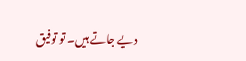دیے جاتے ہیں۔ تو توفیق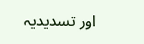اور تسدیدیہ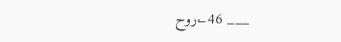___ 46؎روح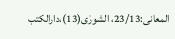المعانی:23/13، الشورٰی(13)،دارالکتب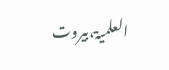العلمیۃ،بیروت